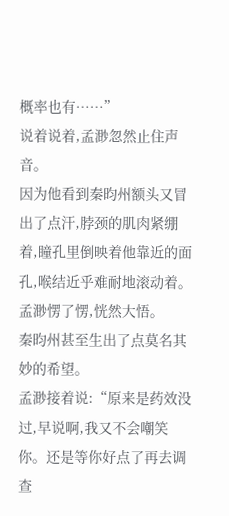概率也有……”
说着说着,孟渺忽然止住声音。
因为他看到秦昀州额头又冒出了点汗,脖颈的肌肉紧绷着,瞳孔里倒映着他靠近的面孔,喉结近乎难耐地滚动着。
孟渺愣了愣,恍然大悟。
秦昀州甚至生出了点莫名其妙的希望。
孟渺接着说:“原来是药效没过,早说啊,我又不会嘲笑你。还是等你好点了再去调查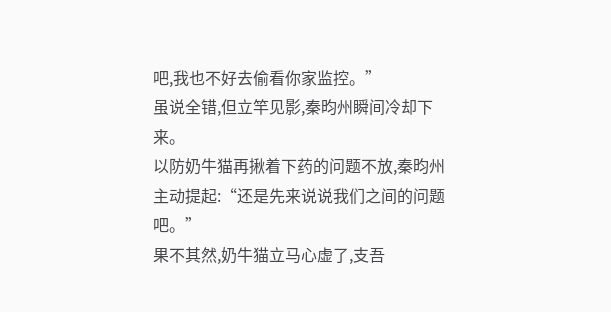吧,我也不好去偷看你家监控。”
虽说全错,但立竿见影,秦昀州瞬间冷却下来。
以防奶牛猫再揪着下药的问题不放,秦昀州主动提起:“还是先来说说我们之间的问题吧。”
果不其然,奶牛猫立马心虚了,支吾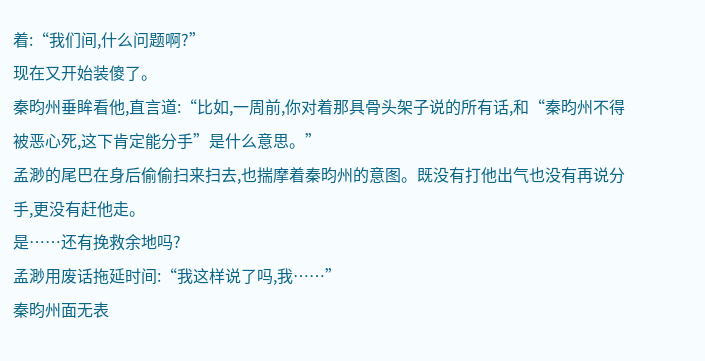着:“我们间,什么问题啊?”
现在又开始装傻了。
秦昀州垂眸看他,直言道:“比如,一周前,你对着那具骨头架子说的所有话,和“秦昀州不得被恶心死,这下肯定能分手”是什么意思。”
孟渺的尾巴在身后偷偷扫来扫去,也揣摩着秦昀州的意图。既没有打他出气也没有再说分手,更没有赶他走。
是……还有挽救余地吗?
孟渺用废话拖延时间:“我这样说了吗,我……”
秦昀州面无表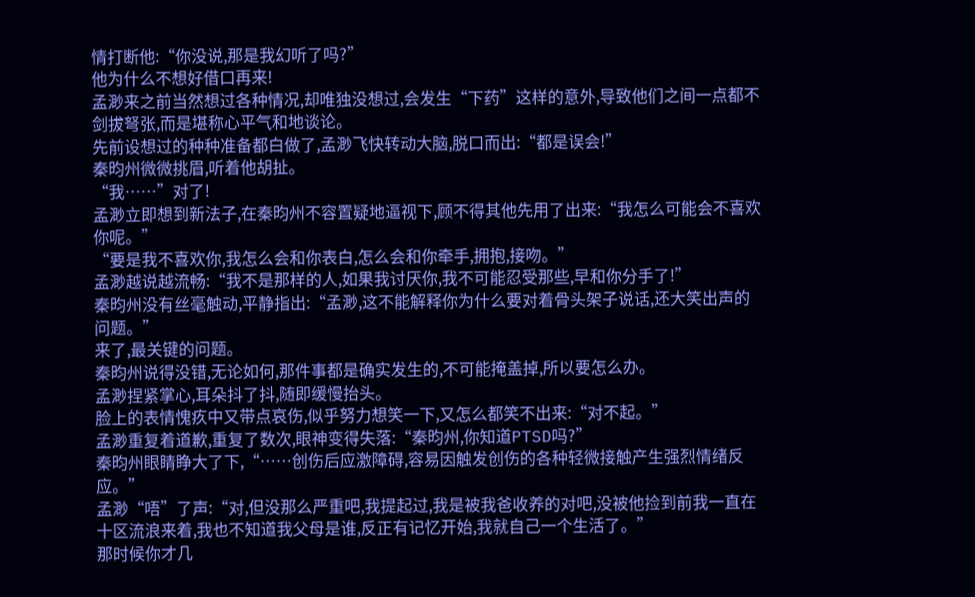情打断他:“你没说,那是我幻听了吗?”
他为什么不想好借口再来!
孟渺来之前当然想过各种情况,却唯独没想过,会发生“下药”这样的意外,导致他们之间一点都不剑拔弩张,而是堪称心平气和地谈论。
先前设想过的种种准备都白做了,孟渺飞快转动大脑,脱口而出:“都是误会!”
秦昀州微微挑眉,听着他胡扯。
“我……”对了!
孟渺立即想到新法子,在秦昀州不容置疑地逼视下,顾不得其他先用了出来:“我怎么可能会不喜欢你呢。”
“要是我不喜欢你,我怎么会和你表白,怎么会和你牵手,拥抱,接吻。”
孟渺越说越流畅:“我不是那样的人,如果我讨厌你,我不可能忍受那些,早和你分手了!”
秦昀州没有丝毫触动,平静指出:“孟渺,这不能解释你为什么要对着骨头架子说话,还大笑出声的问题。”
来了,最关键的问题。
秦昀州说得没错,无论如何,那件事都是确实发生的,不可能掩盖掉,所以要怎么办。
孟渺捏紧掌心,耳朵抖了抖,随即缓慢抬头。
脸上的表情愧疚中又带点哀伤,似乎努力想笑一下,又怎么都笑不出来:“对不起。”
孟渺重复着道歉,重复了数次,眼神变得失落:“秦昀州,你知道PTSD吗?”
秦昀州眼睛睁大了下,“……创伤后应激障碍,容易因触发创伤的各种轻微接触产生强烈情绪反应。”
孟渺“唔”了声:“对,但没那么严重吧,我提起过,我是被我爸收养的对吧,没被他捡到前我一直在十区流浪来着,我也不知道我父母是谁,反正有记忆开始,我就自己一个生活了。”
那时候你才几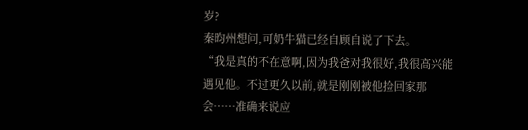岁?
秦昀州想问,可奶牛猫已经自顾自说了下去。
“我是真的不在意啊,因为我爸对我很好,我很高兴能遇见他。不过更久以前,就是刚刚被他捡回家那会……准确来说应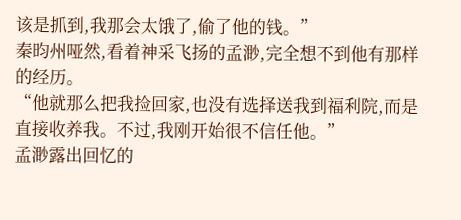该是抓到,我那会太饿了,偷了他的钱。”
秦昀州哑然,看着神采飞扬的孟渺,完全想不到他有那样的经历。
“他就那么把我捡回家,也没有选择送我到福利院,而是直接收养我。不过,我刚开始很不信任他。”
孟渺露出回忆的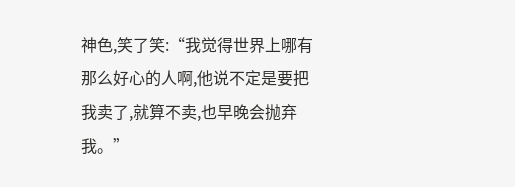神色,笑了笑:“我觉得世界上哪有那么好心的人啊,他说不定是要把我卖了,就算不卖,也早晚会抛弃我。”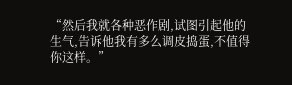“然后我就各种恶作剧,试图引起他的生气,告诉他我有多么调皮捣蛋,不值得你这样。”